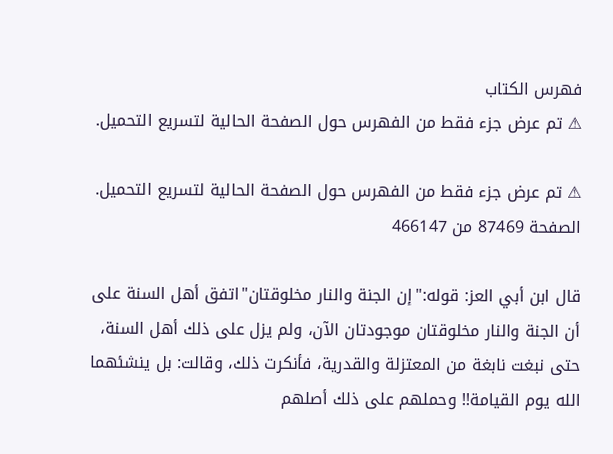فهرس الكتاب
⚠ تم عرض جزء فقط من الفهرس حول الصفحة الحالية لتسريع التحميل.

⚠ تم عرض جزء فقط من الفهرس حول الصفحة الحالية لتسريع التحميل.
الصفحة 87469 من 466147

قال ابن أبي العز: قوله:"إن الجنة والنار مخلوقتان"اتفق أهل السنة على أن الجنة والنار مخلوقتان موجودتان الآن، ولم يزل على ذلك أهل السنة، حتى نبغت نابغة من المعتزلة والقدرية، فأنكرت ذلك، وقالت: بل ينشئهما الله يوم القيامة!! وحملهم على ذلك أصلهم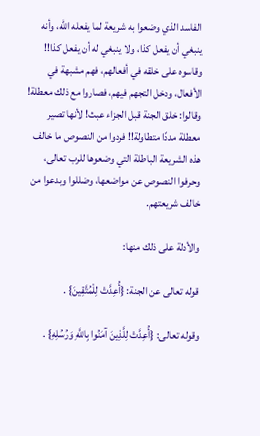الفاسد الذي وضعوا به شريعة لما يفعله الله، وأنه ينبغي أن يفعل كذا، ولا ينبغي له أن يفعل كذا!! وقاسوه على خلقه في أفعالهم، فهم مشبهة في الأفعال، ودخل التجهم فيهم، فصاروا مع ذلك معطلة! وقالوا: خلق الجنة قبل الجزاء عبث! لأنها تصير معطلة مددًا متطاولة!! فردوا من النصوص ما خالف هذه الشريعة الباطلة التي وضعوها للرب تعالى، وحرفوا النصوص عن مواضعها، وضللوا وبدعوا من خالف شريعتهم.

والأدلة على ذلك منها:

قوله تعالى عن الجنة: {أُعِدَّتْ لِلْمُتَّقِينَ} .

وقوله تعالى: {أُعِدَّتْ لِلَّذِينَ آمَنُوا بِاللَّهِ وَرُسُلِهِ} .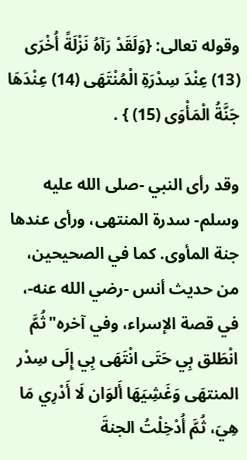وقوله تعالى: {وَلَقَدْ رَآهُ نَزْلَةً أُخْرَى (13) عِنْدَ سِدْرَةِ الْمُنْتَهَى (14) عِنْدَهَا جَنَّةُ الْمَأْوَى (15) } .

وقد رأى النبي -صلى الله عليه وسلم- سدرة المنتهى، ورأى عندها جنة المأوى. كما في الصحيحين، من حديث أنس -رضي الله عنه-، في قصة الإسراء، وفي آخره"ثُمَّ انْطَلق بِي حَتَى انْتَهَى بِي إِلَى سِدْر المنتهَى وَغَشِيَهَا أَلوَان لَا أَدْرِي مَا هِيَ، ثُمَّ أُدْخِلْتُ الجنةَ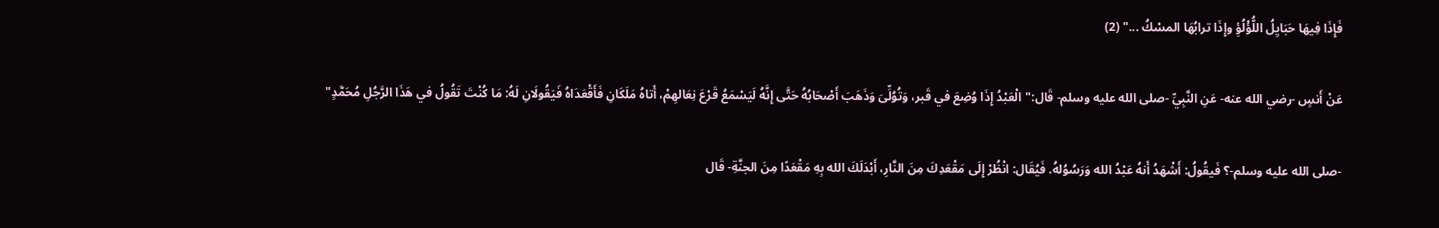فَإِذَا فِيهَا حَبَايِلُ اللُّؤْلُؤِ وإِذَا ترابُهَا المسْكُ ..." (2)

عَنْ أَنسٍ -رضي الله عنه- عَنِ النَّبِيِّ -صلى الله عليه وسلم- قَال:"الْعَبْدُ إِذَا وُضِعَ في قَبر، وَتُوُلِّىَ وَذَهَبَ أَصْحَابُهُ حَتَّى إِنَّهُ لَيَسْمَعُ قَرْعَ نِعَالهِمْ، أَتاهُ مَلَكَانِ فَأَقْعَدَاهُ فَيَقُولَانِ لَهُ: مَا كُنْتَ تَقُولُ في هَذَا الرَّجُلِ مُحَمَّدٍ"

-صلى الله عليه وسلم-؟ فَيقُولُ: أَشْهَدُ أَنهُ عَبْدُ الله وَرَسُوُلهُ. فَيُقَال: انْظُرْ إِلَى مَقْعَدِكَ مِنَ النَّارِ، أَبْدَلَكَ الله بِهِ مَقْعَدًا مِنَ الجنَّةِ- قَال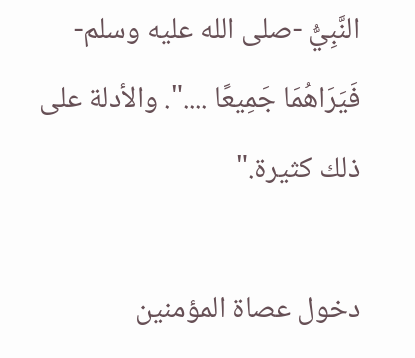النَّبِيُّ -صلى الله عليه وسلم- فَيَرَاهُمَا جَمِيعًا ....". والأدلة على ذلك كثيرة."

دخول عصاة المؤمنين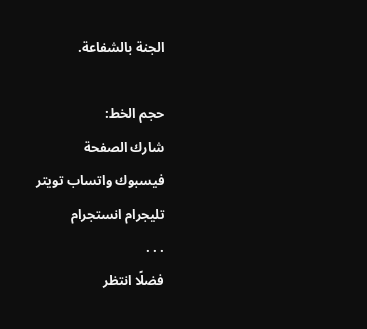الجنة بالشفاعة.

حجم الخط:
شارك الصفحة
فيسبوك واتساب تويتر تليجرام انستجرام
. . .
فضلًا انتظر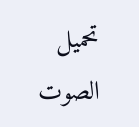تحميل الصوت